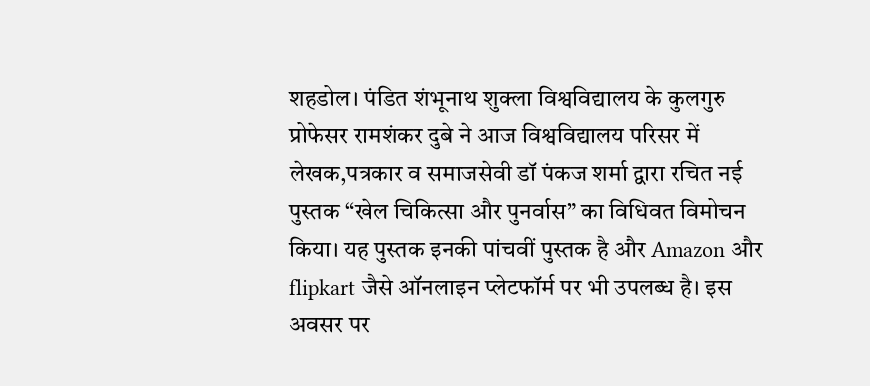शहडोल। पंडित शंभूनाथ शुक्ला विश्वविद्यालय के कुलगुरु प्रोफेसर रामशंकर दुबे ने आज विश्वविद्यालय परिसर में लेखक,पत्रकार व समाजसेवी डॉ पंकज शर्मा द्वारा रचित नई पुस्तक “खेल चिकित्सा और पुनर्वास” का विधिवत विमोचन किया। यह पुस्तक इनकी पांचवीं पुस्तक है और Amazon और flipkart जैसे ऑनलाइन प्लेटफॉर्म पर भी उपलब्ध है। इस अवसर पर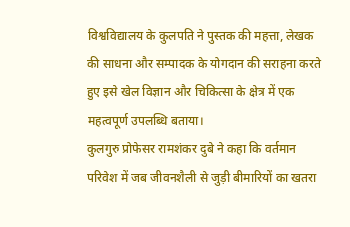विश्वविद्यालय के कुलपति ने पुस्तक की महत्ता, लेखक की साधना और सम्पादक के योगदान की सराहना करते हुए इसे खेल विज्ञान और चिकित्सा के क्षेत्र में एक महत्वपूर्ण उपलब्धि बताया।
कुलगुरु प्रोफेसर रामशंकर दुबे ने कहा कि वर्तमान परिवेश में जब जीवनशैली से जुड़ी बीमारियों का खतरा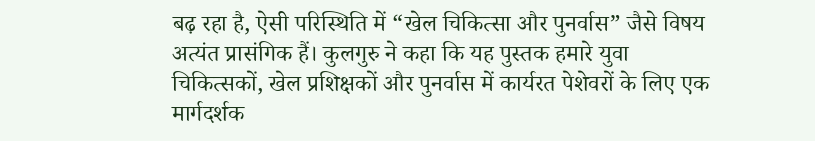बढ़ रहा है, ऐसी परिस्थिति में “खेल चिकित्सा और पुनर्वास” जैसे विषय अत्यंत प्रासंगिक हैं। कुलगुरु ने कहा कि यह पुस्तक हमारे युवा चिकित्सकों, खेल प्रशिक्षकों और पुनर्वास में कार्यरत पेशेवरों के लिए एक मार्गदर्शक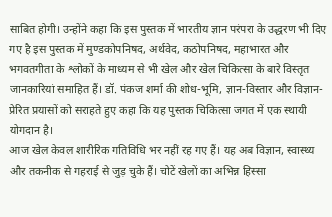साबित होगी। उन्होंने कहा कि इस पुस्तक में भारतीय ज्ञान परंपरा के उद्धरण भी दिए गए है इस पुस्तक में मुण्डकोपनिषद, अर्थवेद, कठोपनिषद, महाभारत और भगवतगीता के श्लोकों के माध्यम से भी खेल और खेल चिकित्सा के बारे विस्तृत जानकारियां समाहित हैं। डॉ. पंकज शर्मा की शोध-भूमि, ज्ञान-विस्तार और विज्ञान-प्रेरित प्रयासों को सराहते हुए कहा कि यह पुस्तक चिकित्सा जगत में एक स्थायी योगदान है।
आज खेल केवल शारीरिक गतिविधि भर नहीं रह गए हैं। यह अब विज्ञान, स्वास्थ्य और तकनीक से गहराई से जुड़ चुके हैं। चोटें खेलों का अभिन्न हिस्सा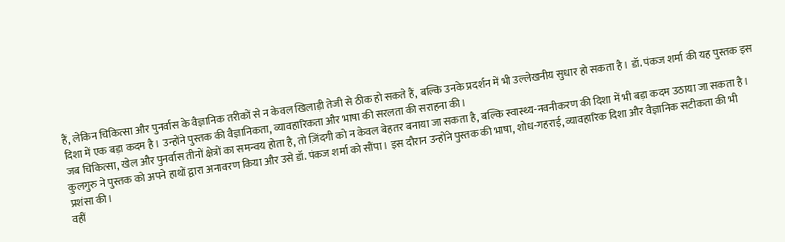हैं, लेकिन चिकित्सा और पुनर्वास के वैज्ञानिक तरीकों से न केवल खिलाड़ी तेजी से ठीक हो सकते हैं, बल्कि उनके प्रदर्शन में भी उल्लेखनीय सुधार हो सकता है। डॉ. पंकज शर्मा की यह पुस्तक इस दिशा में एक बड़ा कदम है। उन्होंने पुस्तक की वैज्ञानिकता, व्यावहारिकता और भाषा की सरलता की सराहना की।
जब चिकित्सा, खेल और पुनर्वास तीनों क्षेत्रों का समन्वय होता है, तो ज़िंदगी को न केवल बेहतर बनाया जा सकता है, बल्कि स्वास्थ्य-नवनीकरण की दिशा में भी बड़ा कदम उठाया जा सकता है।
कुलगुरु ने पुस्तक को अपने हाथों द्वारा अनावरण किया और उसे डॉ. पंकज शर्मा को सौंपा। इस दौरान उन्होंने पुस्तक की भाषा, शोध-गहराई, व्यावहारिक दिशा और वैज्ञानिक सटीकता की भी प्रशंसा की।
वहीं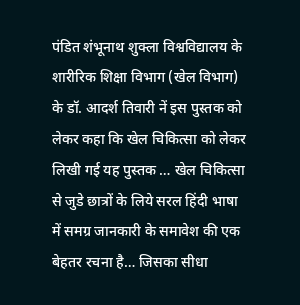पंडित शंभूनाथ शुक्ला विश्वविद्यालय के शारीरिक शिक्षा विभाग (खेल विभाग) के डॉ. आदर्श तिवारी नें इस पुस्तक को लेकर कहा कि खेल चिकित्सा को लेकर लिखी गई यह पुस्तक … खेल चिकित्सा से जुडे छात्रों के लिये सरल हिंदी भाषा में समग्र जानकारी के समावेश की एक बेहतर रचना है… जिसका सीधा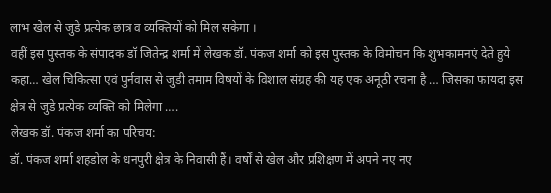लाभ खेल से जुडे प्रत्येक छात्र व व्यक्तियों को मिल सकेगा ।
वहीं इस पुस्तक के संपादक डॉ जितेन्द्र शर्मा में लेखक डॉ. पंकज शर्मा को इस पुस्तक के विमोचन कि शुभकामनएं देते हुये कहा… खेल चिकित्सा एवं पुर्नवास से जुडी तमाम विषयों के विशाल संग्रह की यह एक अनूठी रचना है … जिसका फायदा इस क्षेत्र से जुडे प्रत्येक व्यक्ति को मिलेगा ….
लेखक डॉ. पंकज शर्मा का परिचय:
डॉ. पंकज शर्मा शहडोल के धनपुरी क्षेत्र के निवासी हैं। वर्षों से खेल और प्रशिक्षण में अपने नए नए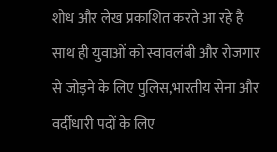शोध और लेख प्रकाशित करते आ रहे है साथ ही युवाओं को स्वावलंबी और रोजगार से जोड़ने के लिए पुलिस,भारतीय सेना और वर्दीधारी पदों के लिए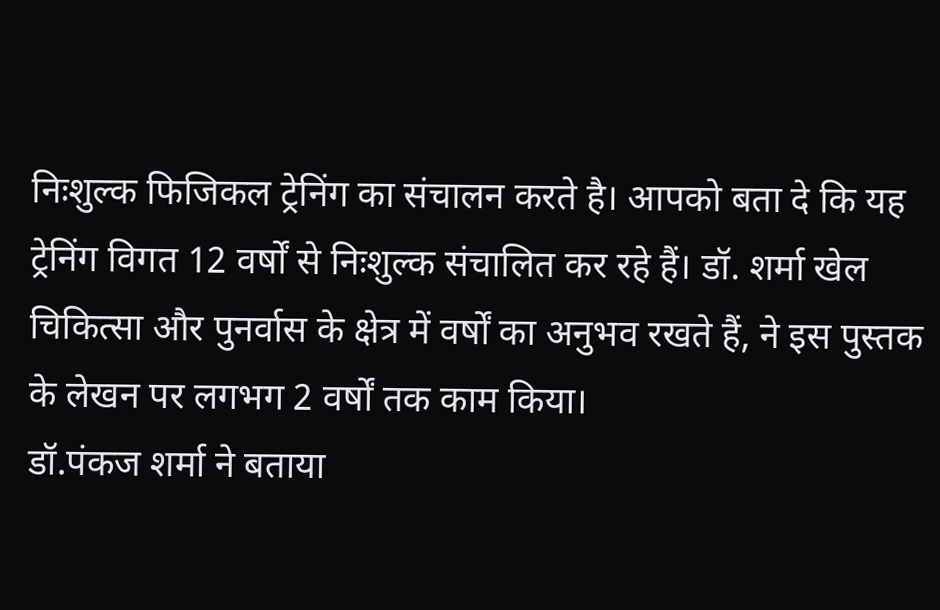निःशुल्क फिजिकल ट्रेनिंग का संचालन करते है। आपको बता दे कि यह ट्रेनिंग विगत 12 वर्षों से निःशुल्क संचालित कर रहे हैं। डॉ. शर्मा खेल चिकित्सा और पुनर्वास के क्षेत्र में वर्षों का अनुभव रखते हैं, ने इस पुस्तक के लेखन पर लगभग 2 वर्षों तक काम किया।
डॉ.पंकज शर्मा ने बताया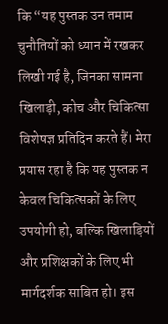कि “यह पुस्तक उन तमाम चुनौतियों को ध्यान में रखकर लिखी गई है, जिनका सामना खिलाड़ी, कोच और चिकित्सा विशेषज्ञ प्रतिदिन करते हैं। मेरा प्रयास रहा है कि यह पुस्तक न केवल चिकित्सकों के लिए उपयोगी हो, बल्कि खिलाड़ियों और प्रशिक्षकों के लिए भी मार्गदर्शक साबित हो। इस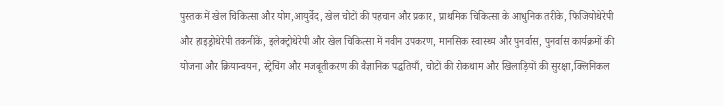पुस्तक में खेल चिकित्सा और योग,आयुर्वेद, खेल चोटों की पहचान और प्रकार, प्राथमिक चिकित्सा के आधुनिक तरीके, फिजियोथेरेपी और हाइड्रोथेरेपी तकनीकें, इलेक्ट्रोथेरेपी और खेल चिकित्सा में नवीन उपकरण, मानसिक स्वास्थ्य और पुनर्वास, पुनर्वास कार्यक्रमों की योजना और क्रियान्वयन, स्ट्रेचिंग और मजबूतीकरण की वैज्ञानिक पद्धतियाँ, चोटों की रोकथाम और खिलाड़ियों की सुरक्षा,क्लिनिकल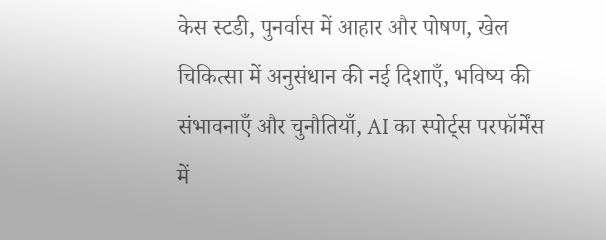केस स्टडी, पुनर्वास में आहार और पोषण, खेल चिकित्सा में अनुसंधान की नई दिशाएँ, भविष्य की संभावनाएँ और चुनौतियाँ, AI का स्पोर्ट्स परफॉर्मेंस में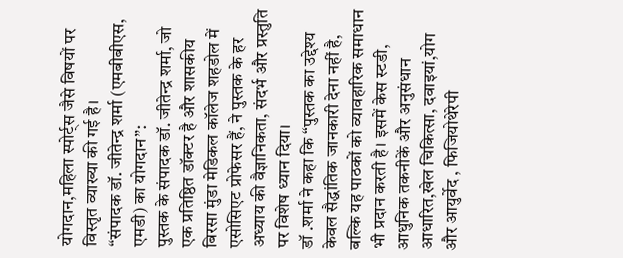योगदान,महिला स्पोर्ट्स जैसे विषयों पर विस्तृत व्याख्या की गई है।
“संपादक डॉ. जीतेन्द्र शर्मा (एमबीबीएस, एमडी) का योगदान”:
पुस्तक के संपादक डॉ. जीतेन्द्र शर्मा, जो एक प्रतिष्ठित डॉक्टर है और शासकीय बिरसा मुंडा मेडिकल कॉलेज शहडोल में एसोसिएट प्रोफेसर हैं, ने पुस्तक के हर अध्याय की वैज्ञानिकता, संदर्भ और प्रस्तुति पर विशेष ध्यान दिया।
डॉ .शर्मा ने कहा कि “पुस्तक का उद्देश्य केवल सैद्धांतिक जानकारी देना नहीं है, बल्कि यह पाठकों को व्यावहारिक समाधान भी प्रदान करती है। इसमें केस स्टडी, आधुनिक तकनीकें और अनुसंधान आधारित,खेल चिकित्सा, दवाइयां,योग और आयुर्वेद , फिजियोथेरेपी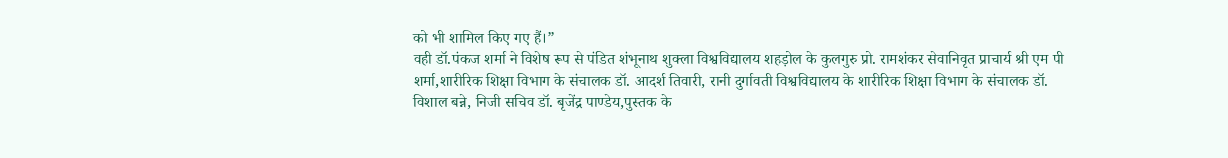को भी शामिल किए गए हैं।”
वही डॉ.पंकज शर्मा ने विशेष रूप से पंडित शंभूनाथ शुक्ला विश्वविद्यालय शहड़ोल के कुलगुरु प्रो. रामशंकर सेवानिवृत प्राचार्य श्री एम पी शर्मा,शारीरिक शिक्षा विभाग के संचालक डॉ. आदर्श तिवारी, रानी दुर्गावती विश्वविद्यालय के शारीरिक शिक्षा विभाग के संचालक डॉ. विशाल बन्ने, निजी सचिव डॉ. बृजेंद्र पाण्डेय,पुस्तक के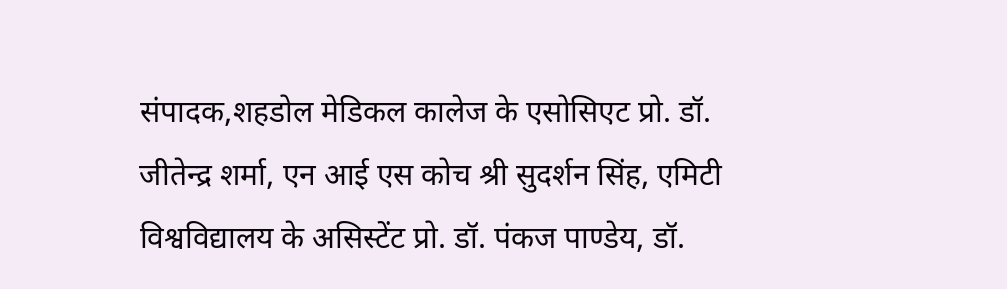संपादक,शहडोल मेडिकल कालेज के एसोसिएट प्रो. डॉ. जीतेन्द्र शर्मा, एन आई एस कोच श्री सुदर्शन सिंह, एमिटी विश्वविद्यालय के असिस्टेंट प्रो. डॉ. पंकज पाण्डेय, डॉ.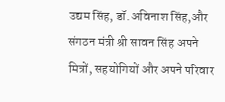उद्यम सिंह, डॉ.अविनाश सिंह,और संगठन मंत्री श्री सावन सिंह अपने मित्रों, सहयोगियों और अपने परिवार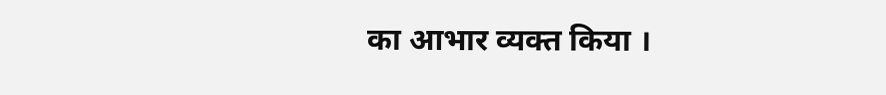का आभार व्यक्त किया ।